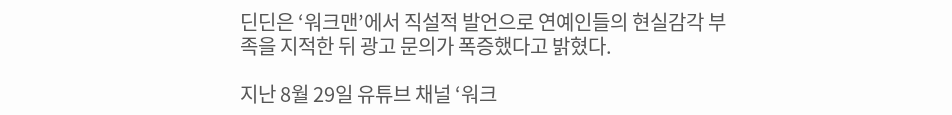딘딘은 ‘워크맨’에서 직설적 발언으로 연예인들의 현실감각 부족을 지적한 뒤 광고 문의가 폭증했다고 밝혔다.

지난 8월 29일 유튜브 채널 ‘워크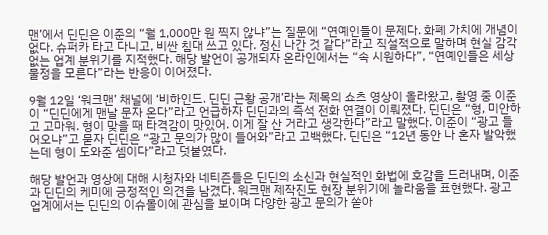맨’에서 딘딘은 이준의 “월 1,000만 원 찍지 않냐”는 질문에 “연예인들이 문제다. 화폐 가치에 개념이 없다. 슈퍼카 타고 다니고, 비싼 침대 쓰고 있다. 정신 나간 것 같다”라고 직설적으로 말하며 현실 감각 없는 업계 분위기를 지적했다. 해당 발언이 공개되자 온라인에서는 “속 시원하다”, “연예인들은 세상 물정을 모른다”라는 반응이 이어졌다.

9월 12일 ‘워크맨’ 채널에 ‘비하인드. 딘딘 근황 공개’라는 제목의 쇼츠 영상이 올라왔고, 촬영 중 이준이 “딘딘에게 맨날 문자 온다”라고 언급하자 딘딘과의 즉석 전화 연결이 이뤄졌다. 딘딘은 “형, 미안하고 고마워. 형이 맞을 때 타격감이 맛있어. 이게 잘 산 거라고 생각한다”라고 말했다. 이준이 “광고 들어오냐”고 묻자 딘딘은 “광고 문의가 많이 들어와”라고 고백했다. 딘딘은 “12년 동안 나 혼자 발악했는데 형이 도와준 셈이다”라고 덧붙였다.

해당 발언과 영상에 대해 시청자와 네티즌들은 딘딘의 소신과 현실적인 화법에 호감을 드러내며, 이준과 딘딘의 케미에 긍정적인 의견을 남겼다. 워크맨 제작진도 현장 분위기에 놀라움을 표현했다. 광고 업계에서는 딘딘의 이슈몰이에 관심을 보이며 다양한 광고 문의가 쏟아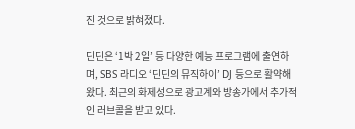진 것으로 밝혀졌다.

딘딘은 ‘1박 2일’ 등 다양한 예능 프로그램에 출연하며, SBS 라디오 ‘딘딘의 뮤직하이’ DJ 등으로 활약해 왔다. 최근의 화제성으로 광고계와 방송가에서 추가적인 러브콜을 받고 있다.